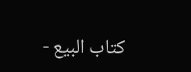كتاب البيع -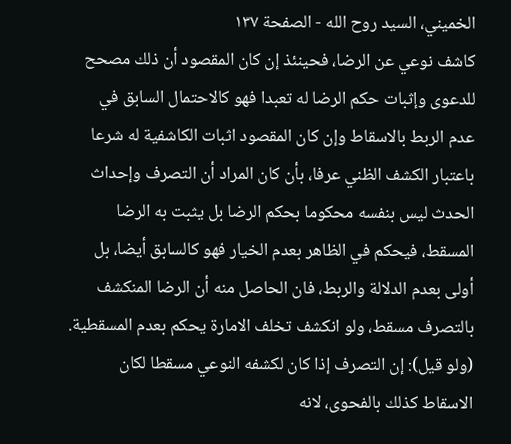الخميني، السيد روح الله - الصفحة ١٣٧
كاشف نوعي عن الرضا، فحينئذ إن كان المقصود أن ذلك مصحح للدعوى وإثبات حكم الرضا له تعبدا فهو كالاحتمال السابق في عدم الربط بالاسقاط وإن كان المقصود اثبات الكاشفية له شرعا باعتبار الكشف الظني عرفا، بأن كان المراد أن التصرف وإحداث الحدث ليس بنفسه محكوما بحكم الرضا بل يثبت به الرضا المسقط، فيحكم في الظاهر بعدم الخيار فهو كالسابق أيضا، بل أولى بعدم الدلالة والربط، فان الحاصل منه أن الرضا المنكشف بالتصرف مسقط، ولو انكشف تخلف الامارة يحكم بعدم المسقطية. (ولو قيل): إن التصرف إذا كان لكشفه النوعي مسقطا لكان الاسقاط كذلك بالفحوى، لانه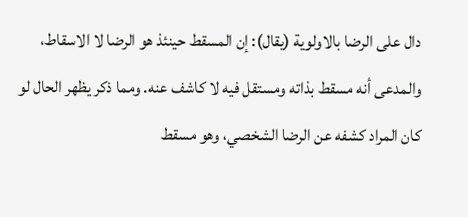دال على الرضا بالاولوية (يقال): إن المسقط حينئذ هو الرضا لا الاسقاط، والمدعى أنه مسقط بذاته ومستقل فيه لا كاشف عنه. ومما ذكر يظهر الحال لو كان المراد كشفه عن الرضا الشخصي، وهو مسقط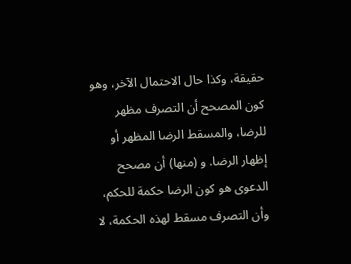حقيقة، وكذا حال الاحتمال الآخر، وهو كون المصحح أن التصرف مظهر للرضا، والمسقط الرضا المظهر أو إظهار الرضا. و (منها) أن مصحح الدعوى هو كون الرضا حكمة للحكم، وأن التصرف مسقط لهذه الحكمة، لا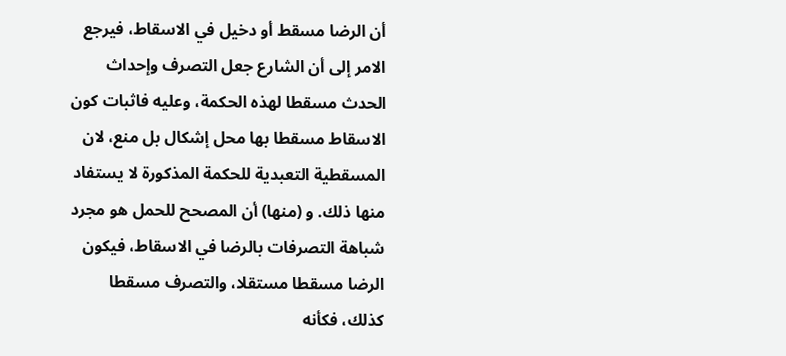أن الرضا مسقط أو دخيل في الاسقاط، فيرجع الامر إلى أن الشارع جعل التصرف وإحداث الحدث مسقطا لهذه الحكمة، وعليه فاثبات كون الاسقاط مسقطا بها محل إشكال بل منع، لان المسقطية التعبدية للحكمة المذكورة لا يستفاد منها ذلك. و (منها) أن المصحح للحمل هو مجرد شباهة التصرفات بالرضا في الاسقاط، فيكون الرضا مسقطا مستقلا، والتصرف مسقطا كذلك، فكأنه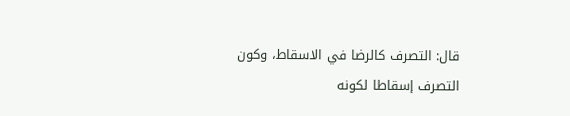قال: التصرف كالرضا في الاسقاط، وكون التصرف إسقاطا لكونه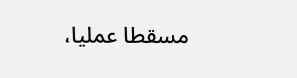مسقطا عمليا،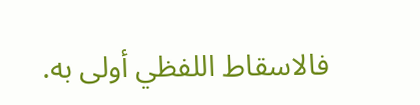فالاسقاط اللفظي أولى به.